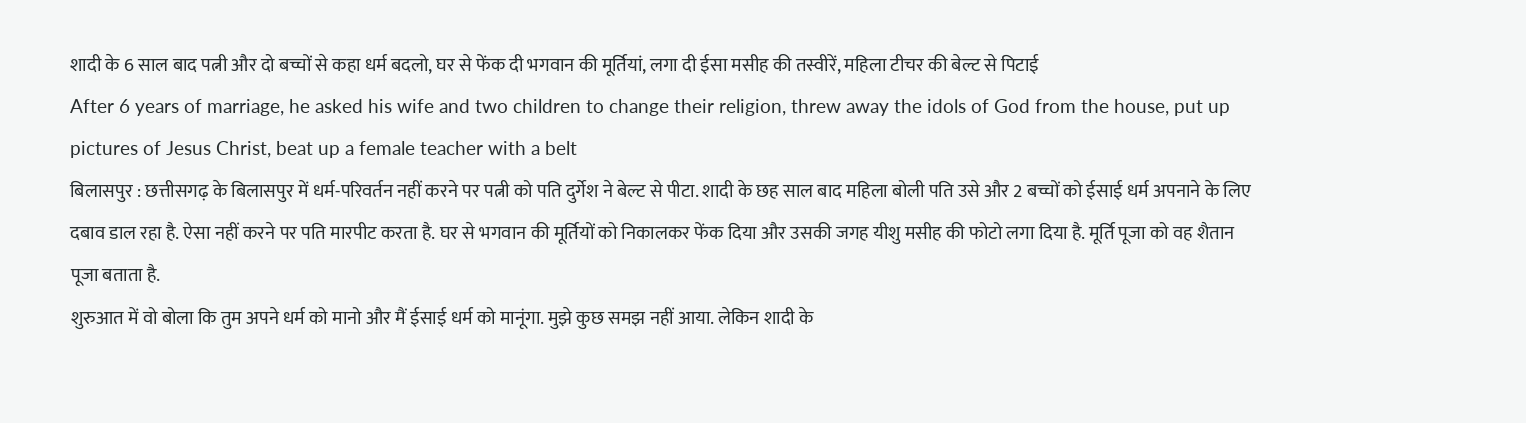शादी के 6 साल बाद पत्नी और दो बच्चों से कहा धर्म बदलो, घर से फेंक दी भगवान की मूर्तियां, लगा दी ईसा मसीह की तस्वीरें, महिला टीचर की बेल्ट से पिटाई
After 6 years of marriage, he asked his wife and two children to change their religion, threw away the idols of God from the house, put up pictures of Jesus Christ, beat up a female teacher with a belt
बिलासपुर : छत्तीसगढ़ के बिलासपुर में धर्म-परिवर्तन नहीं करने पर पत्नी को पति दुर्गेश ने बेल्ट से पीटा. शादी के छह साल बाद महिला बोली पति उसे और 2 बच्चों को ईसाई धर्म अपनाने के लिए दबाव डाल रहा है. ऐसा नहीं करने पर पति मारपीट करता है. घर से भगवान की मूर्तियों को निकालकर फेंक दिया और उसकी जगह यीशु मसीह की फोटो लगा दिया है. मूर्ति पूजा को वह शैतान पूजा बताता है.
शुरुआत में वो बोला कि तुम अपने धर्म को मानो और मैं ईसाई धर्म को मानूंगा. मुझे कुछ समझ नहीं आया. लेकिन शादी के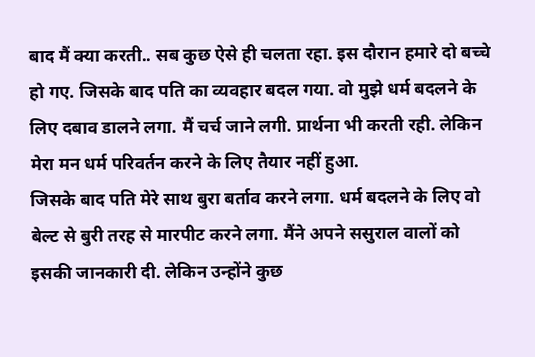बाद मैं क्या करती.. सब कुछ ऐसे ही चलता रहा. इस दौरान हमारे दो बच्चे हो गए. जिसके बाद पति का व्यवहार बदल गया. वो मुझे धर्म बदलने के लिए दबाव डालने लगा. मैं चर्च जाने लगी. प्रार्थना भी करती रही. लेकिन मेरा मन धर्म परिवर्तन करने के लिए तैयार नहीं हुआ.
जिसके बाद पति मेरे साथ बुरा बर्ताव करने लगा. धर्म बदलने के लिए वो बेल्ट से बुरी तरह से मारपीट करने लगा. मैंने अपने ससुराल वालों को इसकी जानकारी दी. लेकिन उन्होंने कुछ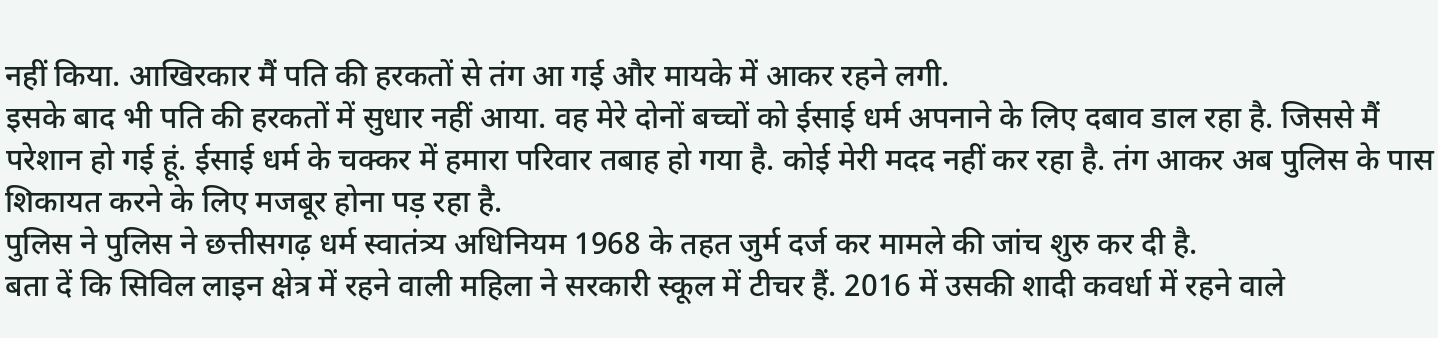नहीं किया. आखिरकार मैं पति की हरकतों से तंग आ गई और मायके में आकर रहने लगी.
इसके बाद भी पति की हरकतों में सुधार नहीं आया. वह मेरे दोनों बच्चों को ईसाई धर्म अपनाने के लिए दबाव डाल रहा है. जिससे मैं परेशान हो गई हूं. ईसाई धर्म के चक्कर में हमारा परिवार तबाह हो गया है. कोई मेरी मदद नहीं कर रहा है. तंग आकर अब पुलिस के पास शिकायत करने के लिए मजबूर होना पड़ रहा है.
पुलिस ने पुलिस ने छत्तीसगढ़ धर्म स्वातंत्र्य अधिनियम 1968 के तहत जुर्म दर्ज कर मामले की जांच शुरु कर दी है.
बता दें कि सिविल लाइन क्षेत्र में रहने वाली महिला ने सरकारी स्कूल में टीचर हैं. 2016 में उसकी शादी कवर्धा में रहने वाले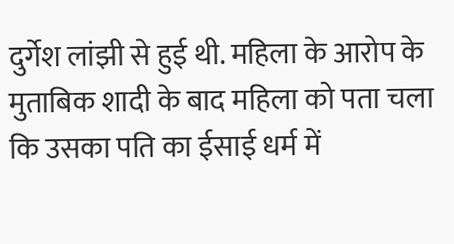दुर्गेश लांझी से हुई थी. महिला के आरोप के मुताबिक शादी के बाद महिला को पता चला कि उसका पति का ईसाई धर्म में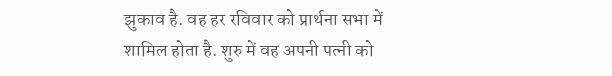झुकाव है. वह हर रविवार को प्रार्थना सभा में शामिल होता है. शुरु में वह अपनी पत्नी को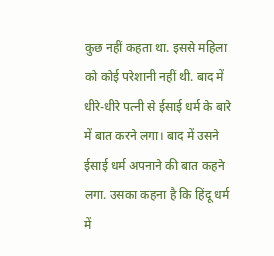कुछ नहीं कहता था. इससे महिला को कोई परेशानी नहीं थी. बाद में धीरे-धीरे पत्नी से ईसाई धर्म के बारे में बात करने लगा। बाद में उसने ईसाई धर्म अपनाने की बात कहने लगा. उसका कहना है कि हिंदू धर्म में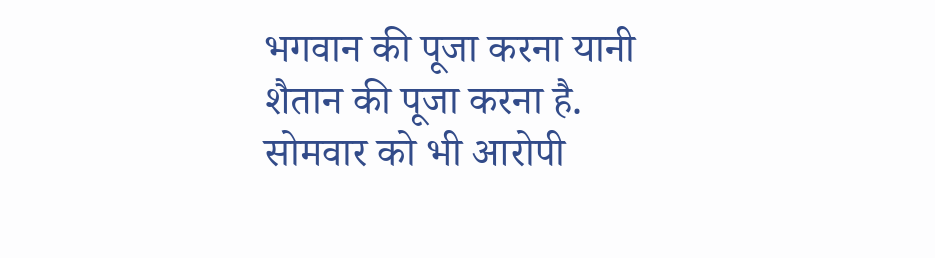भगवान की पूजा करना यानी शैतान की पूजा करना है.
सोमवार को भी आरोपी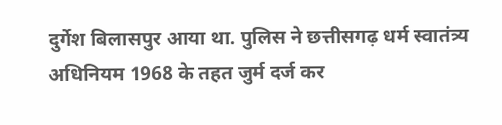दुर्गेश बिलासपुर आया था. पुलिस ने छत्तीसगढ़ धर्म स्वातंत्र्य अधिनियम 1968 के तहत जुर्म दर्ज कर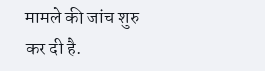मामले की जांच शुरु कर दी है.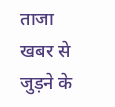ताजा खबर से जुड़ने के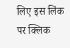लिए इस लिंक पर क्लिक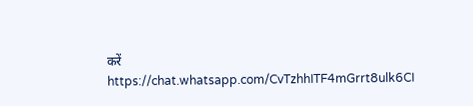करें
https://chat.whatsapp.com/CvTzhhITF4mGrrt8ulk6CI